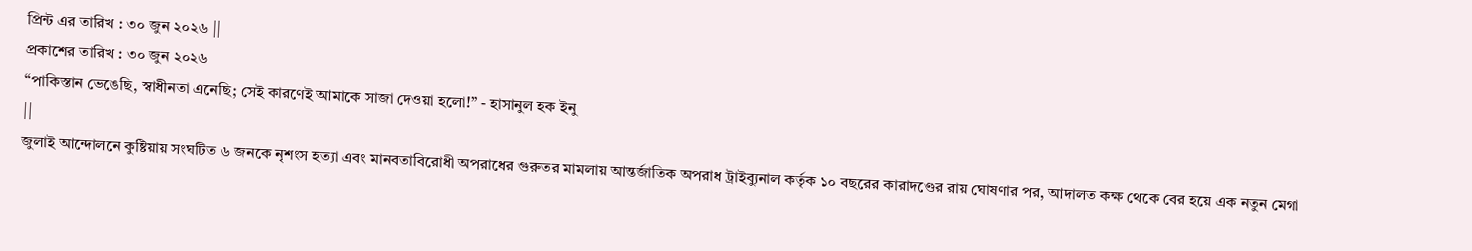প্রিন্ট এর তারিখ : ৩০ জুন ২০২৬ ||
প্রকাশের তারিখ : ৩০ জুন ২০২৬
“পাকিস্তান ভেঙেছি, স্বাধীনতা এনেছি; সেই কারণেই আমাকে সাজা দেওয়া হলো!” - হাসানুল হক ইনু
||
জুলাই আন্দোলনে কুষ্টিয়ায় সংঘটিত ৬ জনকে নৃশংস হত্যা এবং মানবতাবিরোধী অপরাধের গুরুতর মামলায় আন্তর্জাতিক অপরাধ ট্রাইব্যুনাল কর্তৃক ১০ বছরের কারাদণ্ডের রায় ঘোষণার পর, আদালত কক্ষ থেকে বের হয়ে এক নতুন মেগা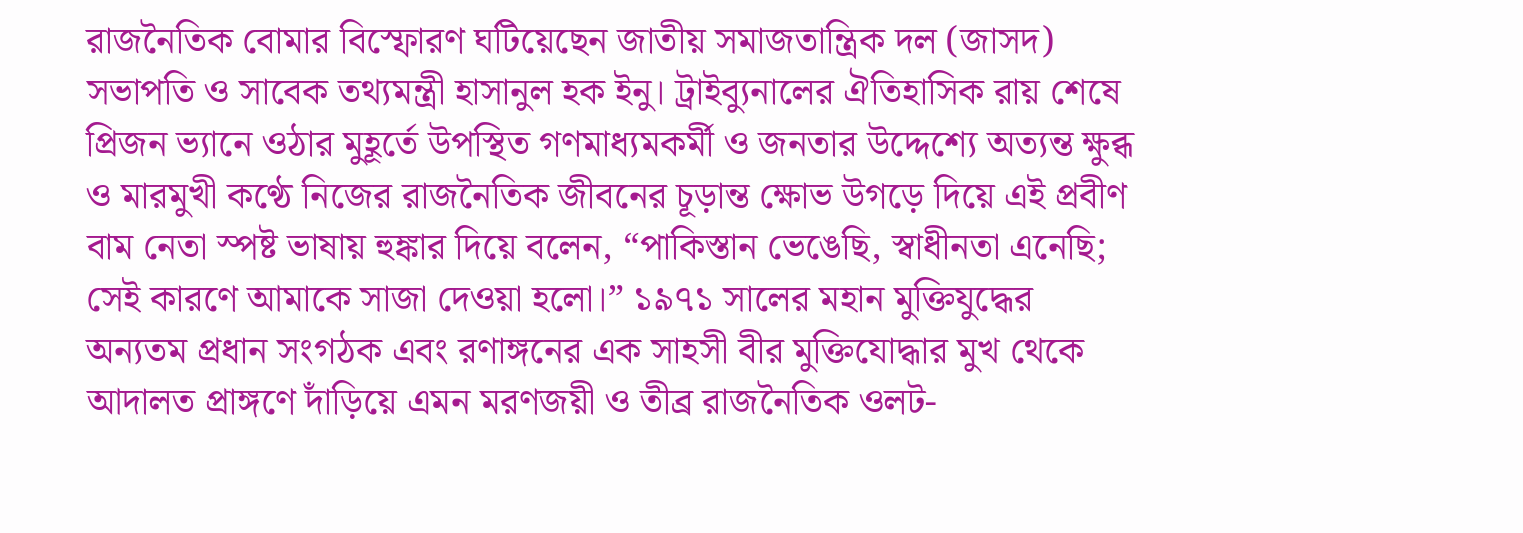রাজনৈতিক বোমার বিস্ফোরণ ঘটিয়েছেন জাতীয় সমাজতান্ত্রিক দল (জাসদ) সভাপতি ও সাবেক তথ্যমন্ত্রী হাসানুল হক ইনু। ট্রাইব্যুনালের ঐতিহাসিক রায় শেষে প্রিজন ভ্যানে ওঠার মুহূর্তে উপস্থিত গণমাধ্যমকর্মী ও জনতার উদ্দেশ্যে অত্যন্ত ক্ষুব্ধ ও মারমুখী কণ্ঠে নিজের রাজনৈতিক জীবনের চূড়ান্ত ক্ষোভ উগড়ে দিয়ে এই প্রবীণ বাম নেতা স্পষ্ট ভাষায় হুঙ্কার দিয়ে বলেন, “পাকিস্তান ভেঙেছি, স্বাধীনতা এনেছি; সেই কারণে আমাকে সাজা দেওয়া হলো।” ১৯৭১ সালের মহান মুক্তিযুদ্ধের অন্যতম প্রধান সংগঠক এবং রণাঙ্গনের এক সাহসী বীর মুক্তিযোদ্ধার মুখ থেকে আদালত প্রাঙ্গণে দাঁড়িয়ে এমন মরণজয়ী ও তীব্র রাজনৈতিক ওলট-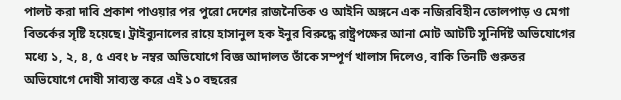পালট করা দাবি প্রকাশ পাওয়ার পর পুরো দেশের রাজনৈতিক ও আইনি অঙ্গনে এক নজিরবিহীন তোলপাড় ও মেগা বিতর্কের সৃষ্টি হয়েছে। ট্রাইব্যুনালের রায়ে হাসানুল হক ইনুর বিরুদ্ধে রাষ্ট্রপক্ষের আনা মোট আটটি সুনির্দিষ্ট অভিযোগের মধ্যে ১, ২, ৪, ৫ এবং ৮ নম্বর অভিযোগে বিজ্ঞ আদালত তাঁকে সম্পূর্ণ খালাস দিলেও, বাকি তিনটি গুরুতর অভিযোগে দোষী সাব্যস্ত করে এই ১০ বছরের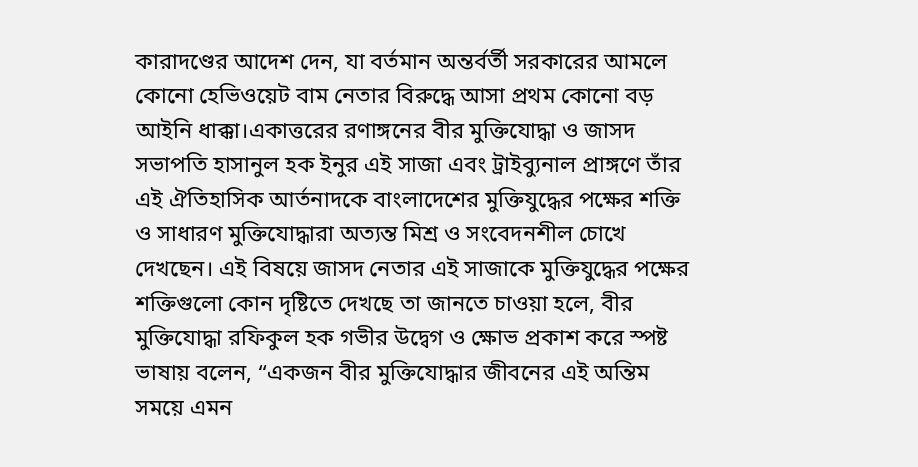কারাদণ্ডের আদেশ দেন, যা বর্তমান অন্তর্বর্তী সরকারের আমলে কোনো হেভিওয়েট বাম নেতার বিরুদ্ধে আসা প্রথম কোনো বড় আইনি ধাক্কা।একাত্তরের রণাঙ্গনের বীর মুক্তিযোদ্ধা ও জাসদ সভাপতি হাসানুল হক ইনুর এই সাজা এবং ট্রাইব্যুনাল প্রাঙ্গণে তাঁর এই ঐতিহাসিক আর্তনাদকে বাংলাদেশের মুক্তিযুদ্ধের পক্ষের শক্তি ও সাধারণ মুক্তিযোদ্ধারা অত্যন্ত মিশ্র ও সংবেদনশীল চোখে দেখছেন। এই বিষয়ে জাসদ নেতার এই সাজাকে মুক্তিযুদ্ধের পক্ষের শক্তিগুলো কোন দৃষ্টিতে দেখছে তা জানতে চাওয়া হলে, বীর মুক্তিযোদ্ধা রফিকুল হক গভীর উদ্বেগ ও ক্ষোভ প্রকাশ করে স্পষ্ট ভাষায় বলেন, “একজন বীর মুক্তিযোদ্ধার জীবনের এই অন্তিম সময়ে এমন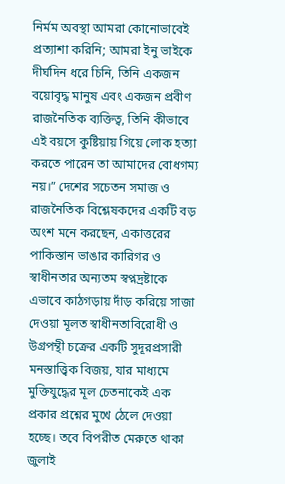নির্মম অবস্থা আমরা কোনোভাবেই প্রত্যাশা করিনি; আমরা ইনু ভাইকে দীর্ঘদিন ধরে চিনি, তিনি একজন বয়োবৃদ্ধ মানুষ এবং একজন প্রবীণ রাজনৈতিক ব্যক্তিত্ব, তিনি কীভাবে এই বয়সে কুষ্টিয়ায় গিয়ে লোক হত্যা করতে পারেন তা আমাদের বোধগম্য নয়।” দেশের সচেতন সমাজ ও রাজনৈতিক বিশ্লেষকদের একটি বড় অংশ মনে করছেন, একাত্তরের পাকিস্তান ভাঙার কারিগর ও স্বাধীনতার অন্যতম স্বপ্নদ্রষ্টাকে এভাবে কাঠগড়ায় দাঁড় করিয়ে সাজা দেওয়া মূলত স্বাধীনতাবিরোধী ও উগ্রপন্থী চক্রের একটি সুদূরপ্রসারী মনস্তাত্ত্বিক বিজয়, যার মাধ্যমে মুক্তিযুদ্ধের মূল চেতনাকেই এক প্রকার প্রশ্নের মুখে ঠেলে দেওয়া হচ্ছে। তবে বিপরীত মেরুতে থাকা জুলাই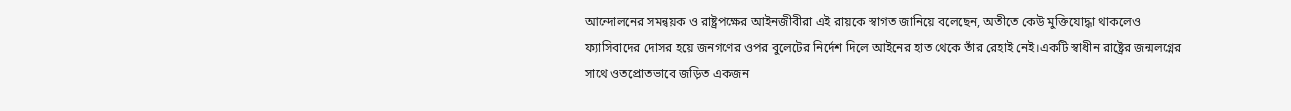আন্দোলনের সমন্বয়ক ও রাষ্ট্রপক্ষের আইনজীবীরা এই রায়কে স্বাগত জানিয়ে বলেছেন, অতীতে কেউ মুক্তিযোদ্ধা থাকলেও ফ্যাসিবাদের দোসর হয়ে জনগণের ওপর বুলেটের নির্দেশ দিলে আইনের হাত থেকে তাঁর রেহাই নেই।একটি স্বাধীন রাষ্ট্রের জন্মলগ্নের সাথে ওতপ্রোতভাবে জড়িত একজন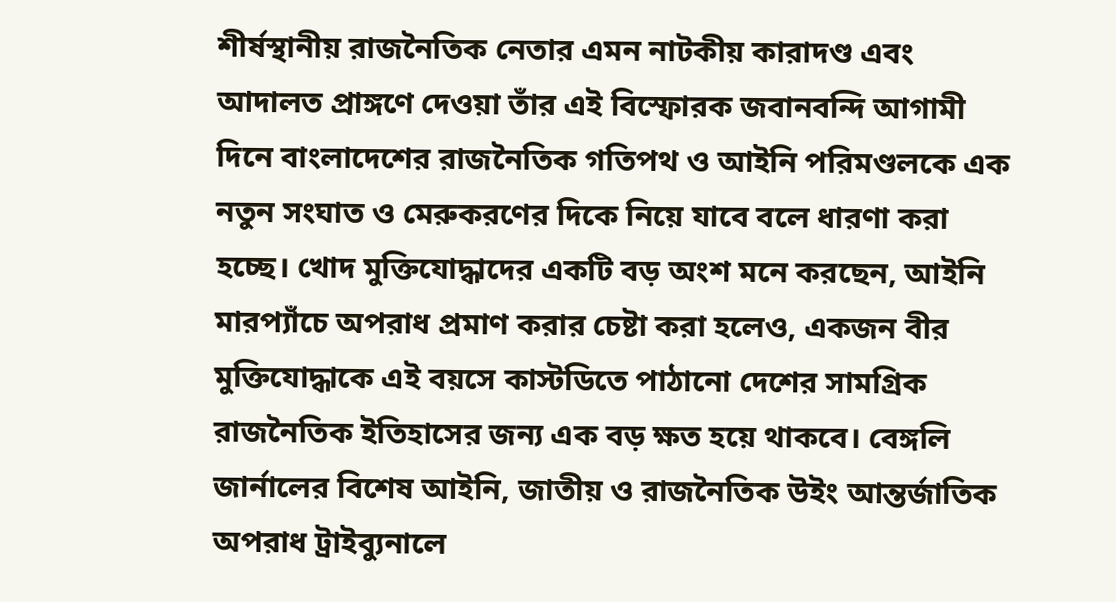শীর্ষস্থানীয় রাজনৈতিক নেতার এমন নাটকীয় কারাদণ্ড এবং আদালত প্রাঙ্গণে দেওয়া তাঁর এই বিস্ফোরক জবানবন্দি আগামী দিনে বাংলাদেশের রাজনৈতিক গতিপথ ও আইনি পরিমণ্ডলকে এক নতুন সংঘাত ও মেরুকরণের দিকে নিয়ে যাবে বলে ধারণা করা হচ্ছে। খোদ মুক্তিযোদ্ধাদের একটি বড় অংশ মনে করছেন, আইনি মারপ্যাঁচে অপরাধ প্রমাণ করার চেষ্টা করা হলেও, একজন বীর মুক্তিযোদ্ধাকে এই বয়সে কাস্টডিতে পাঠানো দেশের সামগ্রিক রাজনৈতিক ইতিহাসের জন্য এক বড় ক্ষত হয়ে থাকবে। বেঙ্গলি জার্নালের বিশেষ আইনি, জাতীয় ও রাজনৈতিক উইং আন্তর্জাতিক অপরাধ ট্রাইব্যুনালে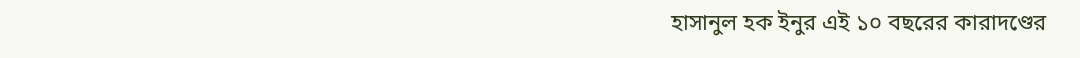হাসানুল হক ইনুর এই ১০ বছরের কারাদণ্ডের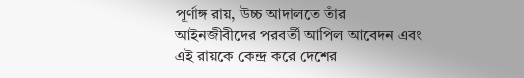পূর্ণাঙ্গ রায়, উচ্চ আদালতে তাঁর আইনজীবীদের পরবর্তী আপিল আবেদন এবং এই রায়কে কেন্দ্র করে দেশের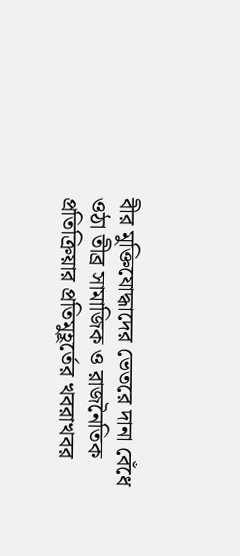বীর মুক্তিযোদ্ধাদের ভেতরে দানা বেঁধে ওঠা তীব্র সামাজিক ও রাজনৈতিক প্রতিক্রিয়ার প্রতিমুহূর্তের খবরাখবর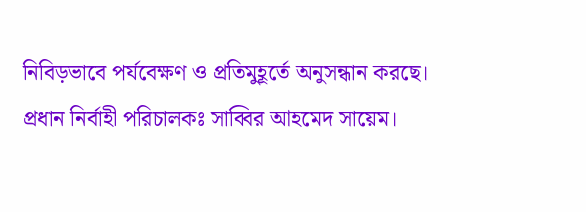নিবিড়ভাবে পর্যবেক্ষণ ও প্রতিমুহূর্তে অনুসন্ধান করছে।
প্রধান নির্বাহী পরিচালকঃ সাব্বির আহমেদ সায়েম।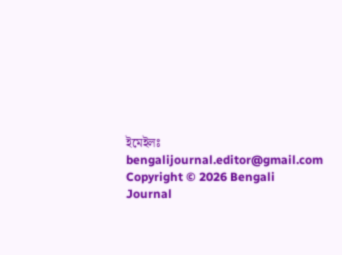ইমেইলঃ bengalijournal.editor@gmail.com
Copyright © 2026 Bengali Journal